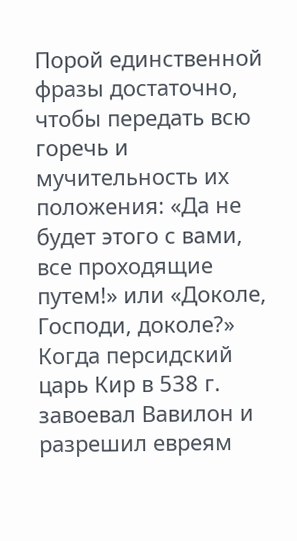Порой единственной фразы достаточно, чтобы передать всю горечь и мучительность их положения: «Да не будет этого с вами, все проходящие путем!» или «Доколе, Господи, доколе?»
Когда персидский царь Кир в 538 г. завоевал Вавилон и разрешил евреям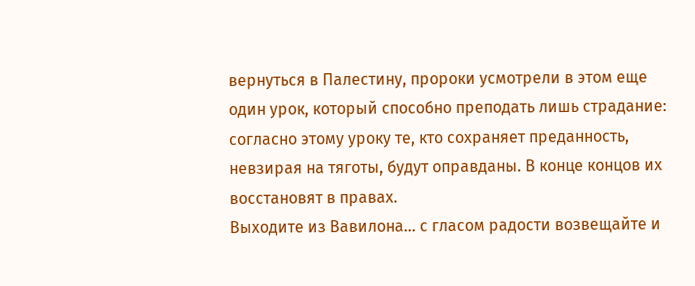вернуться в Палестину, пророки усмотрели в этом еще один урок, который способно преподать лишь страдание: согласно этому уроку те, кто сохраняет преданность, невзирая на тяготы, будут оправданы. В конце концов их восстановят в правах.
Выходите из Вавилона… с гласом радости возвещайте и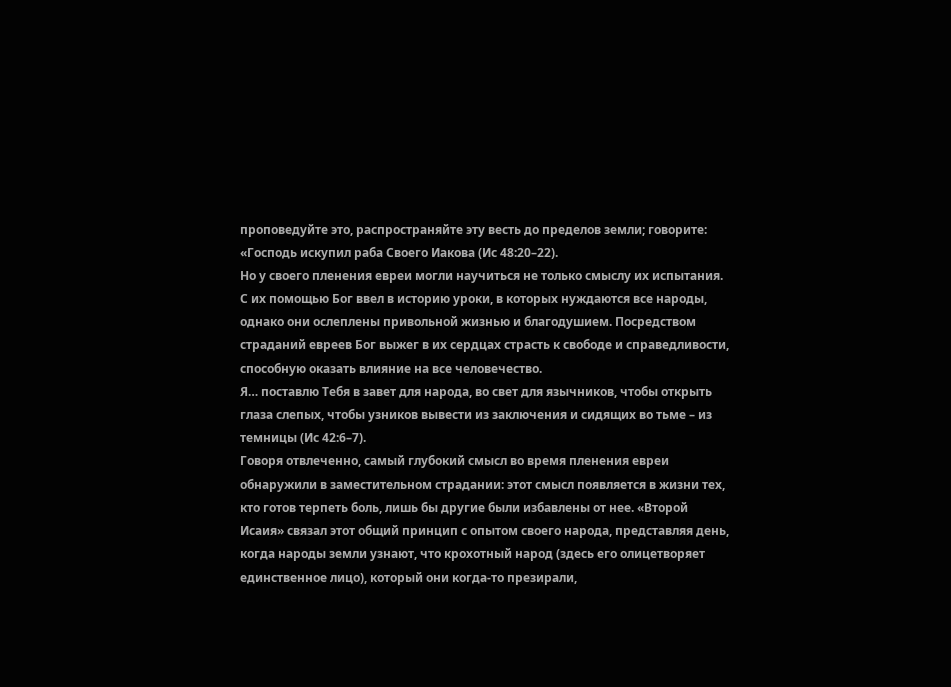проповедуйте это, распространяйте эту весть до пределов земли; говорите: «Господь искупил раба Своего Иакова (Ис 48:20–22).
Но у своего пленения евреи могли научиться не только смыслу их испытания. С их помощью Бог ввел в историю уроки, в которых нуждаются все народы, однако они ослеплены привольной жизнью и благодушием. Посредством страданий евреев Бог выжег в их сердцах страсть к свободе и справедливости, способную оказать влияние на все человечество.
Я… поставлю Тебя в завет для народа, во свет для язычников, чтобы открыть глаза слепых, чтобы узников вывести из заключения и сидящих во тьме – из темницы (Ис 42:6–7).
Говоря отвлеченно, самый глубокий смысл во время пленения евреи обнаружили в заместительном страдании: этот смысл появляется в жизни тех, кто готов терпеть боль, лишь бы другие были избавлены от нее. «Второй Исаия» связал этот общий принцип с опытом своего народа, представляя день, когда народы земли узнают, что крохотный народ (здесь его олицетворяет единственное лицо), который они когда-то презирали,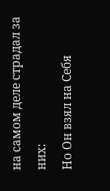на самом деле страдал за них:
Но Он взял на Себя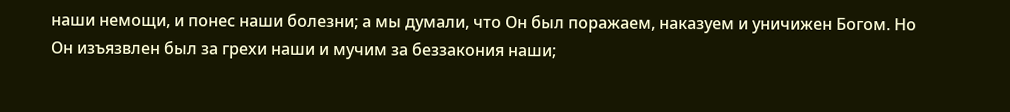наши немощи, и понес наши болезни; а мы думали, что Он был поражаем, наказуем и уничижен Богом. Но Он изъязвлен был за грехи наши и мучим за беззакония наши;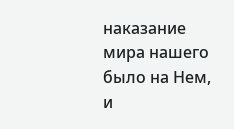наказание мира нашего было на Нем, и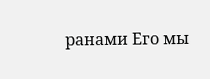ранами Его мы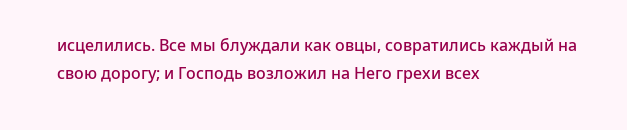исцелились. Все мы блуждали как овцы, совратились каждый на свою дорогу; и Господь возложил на Него грехи всех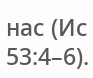нас (Ис 53:4–6).